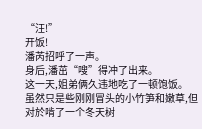“汪!”
开饭!
潘芮招呼了一声。
身后,潘茁“嗖”得冲了出来。
这一天,姐弟俩久违地吃了一顿饱饭。
虽然只是些刚刚冒头的小竹笋和嫩草,但对於啃了一个冬天树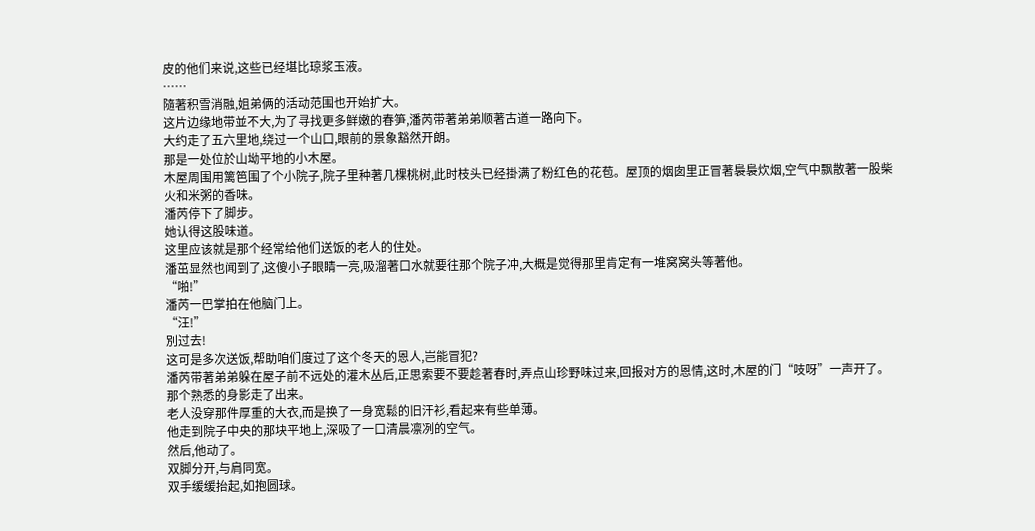皮的他们来说,这些已经堪比琼浆玉液。
……
隨著积雪消融,姐弟俩的活动范围也开始扩大。
这片边缘地带並不大,为了寻找更多鲜嫩的春笋,潘芮带著弟弟顺著古道一路向下。
大约走了五六里地,绕过一个山口,眼前的景象豁然开朗。
那是一处位於山坳平地的小木屋。
木屋周围用篱笆围了个小院子,院子里种著几棵桃树,此时枝头已经掛满了粉红色的花苞。屋顶的烟囱里正冒著裊裊炊烟,空气中飘散著一股柴火和米粥的香味。
潘芮停下了脚步。
她认得这股味道。
这里应该就是那个经常给他们送饭的老人的住处。
潘茁显然也闻到了,这傻小子眼睛一亮,吸溜著口水就要往那个院子冲,大概是觉得那里肯定有一堆窝窝头等著他。
“啪!”
潘芮一巴掌拍在他脑门上。
“汪!”
別过去!
这可是多次送饭,帮助咱们度过了这个冬天的恩人,岂能冒犯?
潘芮带著弟弟躲在屋子前不远处的灌木丛后,正思索要不要趁著春时,弄点山珍野味过来,回报对方的恩情,这时,木屋的门“吱呀”一声开了。
那个熟悉的身影走了出来。
老人没穿那件厚重的大衣,而是换了一身宽鬆的旧汗衫,看起来有些单薄。
他走到院子中央的那块平地上,深吸了一口清晨凛冽的空气。
然后,他动了。
双脚分开,与肩同宽。
双手缓缓抬起,如抱圆球。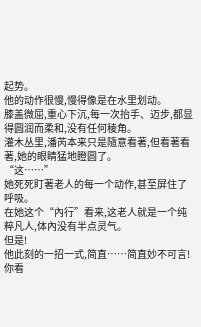起势。
他的动作很慢,慢得像是在水里划动。
膝盖微屈,重心下沉,每一次抬手、迈步,都显得圆润而柔和,没有任何稜角。
灌木丛里,潘芮本来只是隨意看著,但看著看著,她的眼睛猛地瞪圆了。
“这……”
她死死盯著老人的每一个动作,甚至屏住了呼吸。
在她这个“內行”看来,这老人就是一个纯粹凡人,体內没有半点灵气。
但是!
他此刻的一招一式,简直……简直妙不可言!
你看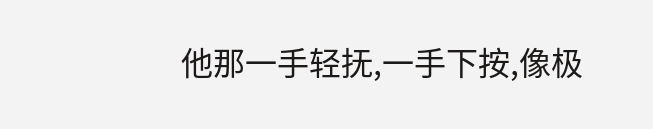他那一手轻抚,一手下按,像极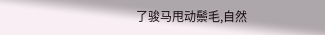了骏马甩动鬃毛,自然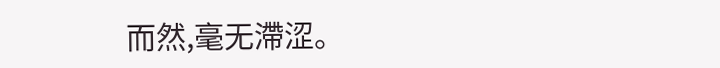而然,毫无滯涩。